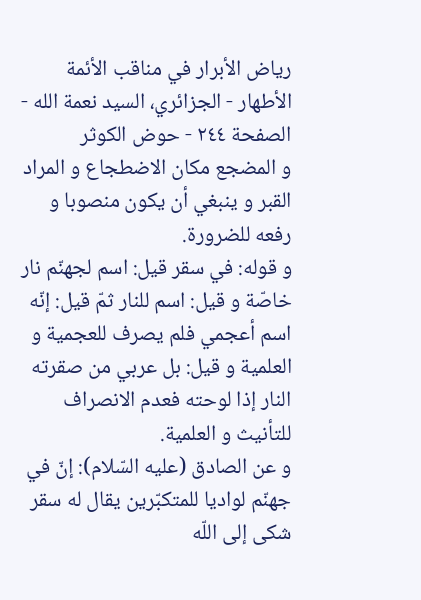رياض الأبرار في مناقب الأئمة الأطهار - الجزائري، السيد نعمة الله - الصفحة ٢٤٤ - حوض الكوثر
و المضجع مكان الاضطجاع و المراد القبر و ينبغي أن يكون منصوبا و رفعه للضرورة.
و قوله: في سقر قيل: اسم لجهنّم نار خاصّة و قيل: اسم للنار ثمّ قيل: إنّه اسم أعجمي فلم يصرف للعجمية و العلمية و قيل: بل عربي من صقرته النار إذا لوحته فعدم الانصراف للتأنيث و العلمية.
و عن الصادق (عليه السّلام): إنّ في جهنّم لواديا للمتكبّرين يقال له سقر شكى إلى اللّه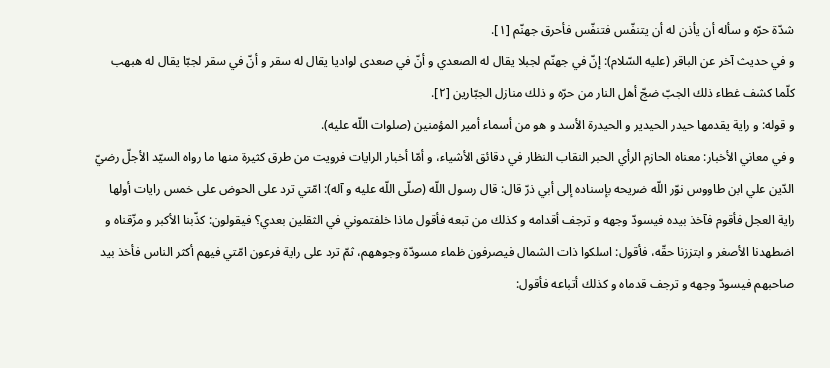شدّة حرّه و سأله أن يأذن له أن يتنفّس فتنفّس فأحرق جهنّم [١].
و في حديث آخر عن الباقر (عليه السّلام): إنّ في جهنّم لجبلا يقال له الصعدي و أنّ في صعدى لواديا يقال له سقر و أنّ في سقر لجبّا يقال له هبهب كلّما كشف غطاء ذلك الجبّ ضجّ أهل النار من حرّه و ذلك منازل الجبّارين [٢].
و قوله: و راية يقدمها حيدر الحيدير و الحيدرة الأسد و هو من أسماء أمير المؤمنين (صلوات اللّه عليه).
و في معاني الأخبار: معناه الحازم الرأي الحبر النقاب النظار في دقائق الأشياء، و أمّا أخبار الرايات فرويت من طرق كثيرة منها ما رواه السيّد الأجلّ رضيّ الدّين علي ابن طاووس نوّر اللّه ضريحه بإسناده إلى أبي ذرّ قال: قال رسول اللّه (صلّى اللّه عليه و آله): امّتي ترد على الحوض على خمس رايات أولها راية العجل فأقوم فآخذ بيده فيسودّ وجهه و ترجف أقدامه و كذلك من تبعه فأقول ماذا خلفتموني في الثقلين بعدي؟ فيقولون: كذّبنا الأكبر و مزّقناه و اضطهدنا الأصغر و ابتززنا حقّه، فأقول: اسلكوا ذات الشمال فيصرفون ظماء مسودّة وجوههم، ثمّ ترد على راية فرعون امّتي فيهم أكثر الناس فأخذ بيد صاحبهم فيسودّ وجهه و ترجف قدماه و كذلك أتباعه فأقول: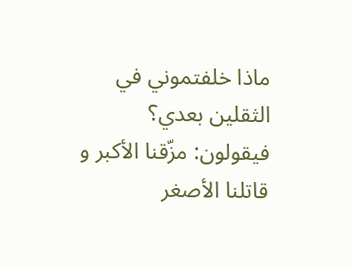ماذا خلفتموني في الثقلين بعدي؟
فيقولون: مزّقنا الأكبر و قاتلنا الأصغر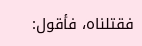فقتلناه، فأقول: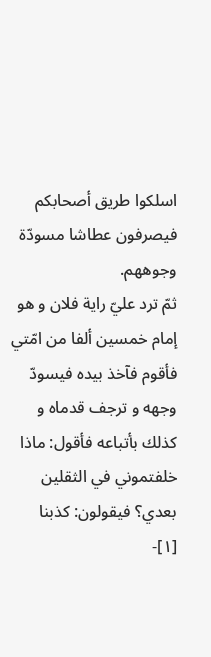اسلكوا طريق أصحابكم فيصرفون عطاشا مسودّة وجوههم.
ثمّ ترد عليّ راية فلان و هو إمام خمسين ألفا من امّتي فأقوم فآخذ بيده فيسودّ وجهه و ترجف قدماه و كذلك بأتباعه فأقول: ماذا خلفتموني في الثقلين بعدي؟ فيقولون: كذبنا
[١]-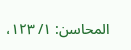المحاسن: ١/ ١٢٣،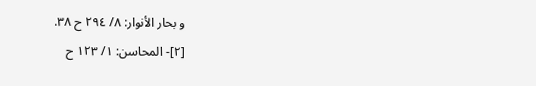و بحار الأنوار: ٨/ ٢٩٤ ح ٣٨.
[٢]- المحاسن: ١/ ١٢٣ ح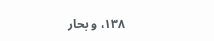١٣٨، و بحار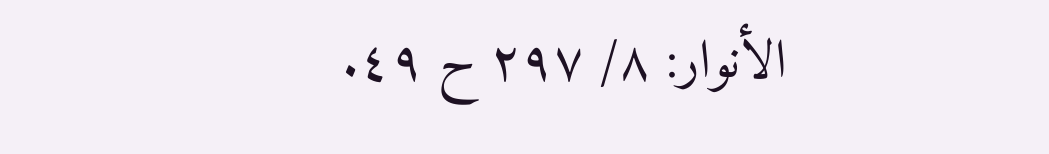الأنوار: ٨/ ٢٩٧ ح ٤٩.